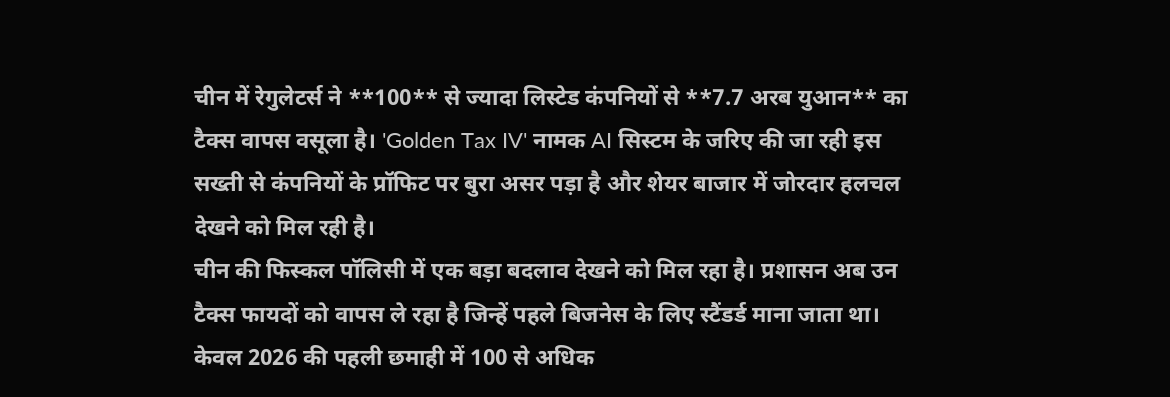चीन में रेगुलेटर्स ने **100** से ज्यादा लिस्टेड कंपनियों से **7.7 अरब युआन** का टैक्स वापस वसूला है। 'Golden Tax IV' नामक AI सिस्टम के जरिए की जा रही इस सख्ती से कंपनियों के प्रॉफिट पर बुरा असर पड़ा है और शेयर बाजार में जोरदार हलचल देखने को मिल रही है।
चीन की फिस्कल पॉलिसी में एक बड़ा बदलाव देखने को मिल रहा है। प्रशासन अब उन टैक्स फायदों को वापस ले रहा है जिन्हें पहले बिजनेस के लिए स्टैंडर्ड माना जाता था। केवल 2026 की पहली छमाही में 100 से अधिक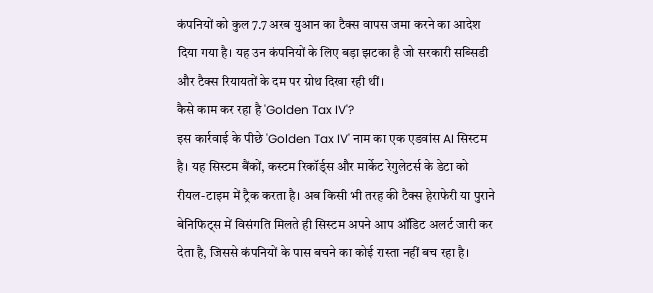कंपनियों को कुल 7.7 अरब युआन का टैक्स वापस जमा करने का आदेश दिया गया है। यह उन कंपनियों के लिए बड़ा झटका है जो सरकारी सब्सिडी और टैक्स रियायतों के दम पर ग्रोथ दिखा रही थीं।
कैसे काम कर रहा है 'Golden Tax IV'?
इस कार्रवाई के पीछे 'Golden Tax IV' नाम का एक एडवांस AI सिस्टम है। यह सिस्टम बैंकों, कस्टम रिकॉर्ड्स और मार्केट रेगुलेटर्स के डेटा को रीयल-टाइम में ट्रैक करता है। अब किसी भी तरह की टैक्स हेराफेरी या पुराने बेनिफिट्स में विसंगति मिलते ही सिस्टम अपने आप ऑडिट अलर्ट जारी कर देता है, जिससे कंपनियों के पास बचने का कोई रास्ता नहीं बच रहा है।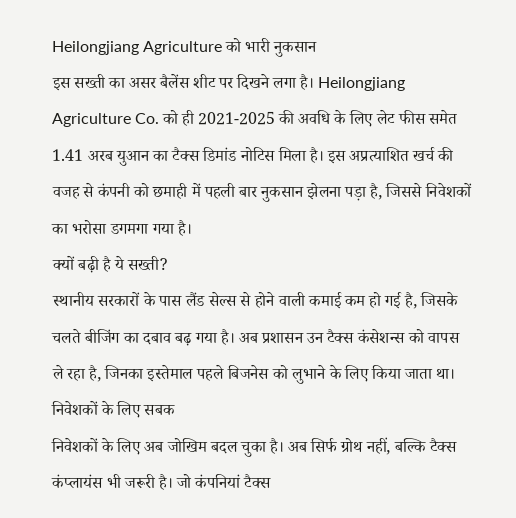Heilongjiang Agriculture को भारी नुकसान
इस सख्ती का असर बैलेंस शीट पर दिखने लगा है। Heilongjiang Agriculture Co. को ही 2021-2025 की अवधि के लिए लेट फीस समेत 1.41 अरब युआन का टैक्स डिमांड नोटिस मिला है। इस अप्रत्याशित खर्च की वजह से कंपनी को छमाही में पहली बार नुकसान झेलना पड़ा है, जिससे निवेशकों का भरोसा डगमगा गया है।
क्यों बढ़ी है ये सख्ती?
स्थानीय सरकारों के पास लैंड सेल्स से होने वाली कमाई कम हो गई है, जिसके चलते बीजिंग का दबाव बढ़ गया है। अब प्रशासन उन टैक्स कंसेशन्स को वापस ले रहा है, जिनका इस्तेमाल पहले बिजनेस को लुभाने के लिए किया जाता था।
निवेशकों के लिए सबक
निवेशकों के लिए अब जोखिम बदल चुका है। अब सिर्फ ग्रोथ नहीं, बल्कि टैक्स कंप्लायंस भी जरूरी है। जो कंपनियां टैक्स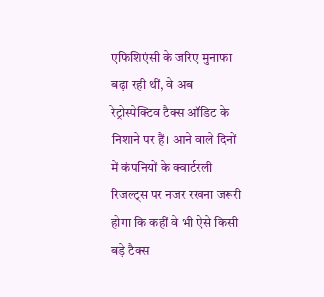एफिशिएंसी के जरिए मुनाफा बढ़ा रही थीं, वे अब रेट्रोस्पेक्टिव टैक्स ऑडिट के निशाने पर हैं। आने वाले दिनों में कंपनियों के क्वार्टरली रिजल्ट्स पर नजर रखना जरूरी होगा कि कहीं वे भी ऐसे किसी बड़े टैक्स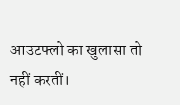आउटफ्लो का खुलासा तो नहीं करतीं।